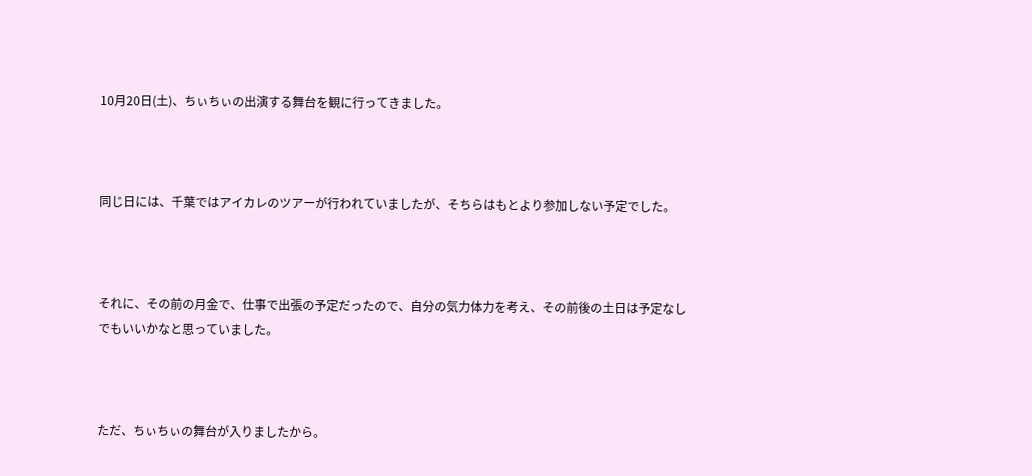10月20日(土)、ちぃちぃの出演する舞台を観に行ってきました。



同じ日には、千葉ではアイカレのツアーが行われていましたが、そちらはもとより参加しない予定でした。



それに、その前の月金で、仕事で出張の予定だったので、自分の気力体力を考え、その前後の土日は予定なしでもいいかなと思っていました。



ただ、ちぃちぃの舞台が入りましたから。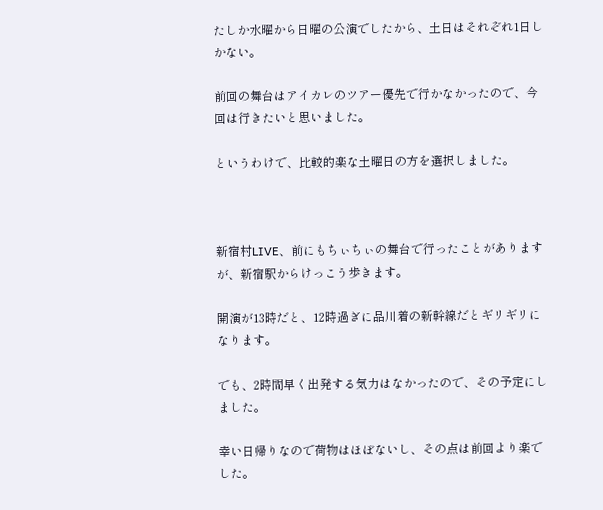たしか水曜から日曜の公演でしたから、土日はそれぞれ1日しかない。

前回の舞台はアイカレのツアー優先で行かなかったので、今回は行きたいと思いました。

というわけで、比較的楽な土曜日の方を選択しました。



新宿村LIVE、前にもちぃちぃの舞台で行ったことがありますが、新宿駅からけっこう歩きます。

開演が13時だと、12時過ぎに品川着の新幹線だとギリギリになります。

でも、2時間早く出発する気力はなかったので、その予定にしました。

幸い日帰りなので荷物はほぼないし、その点は前回より楽でした。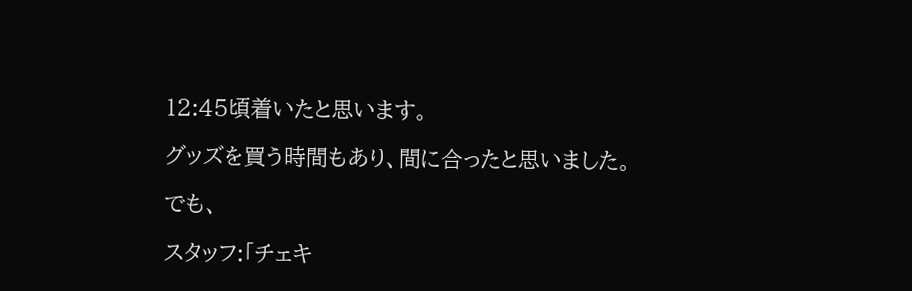12:45頃着いたと思います。

グッズを買う時間もあり、間に合ったと思いました。

でも、

スタッフ:「チェキ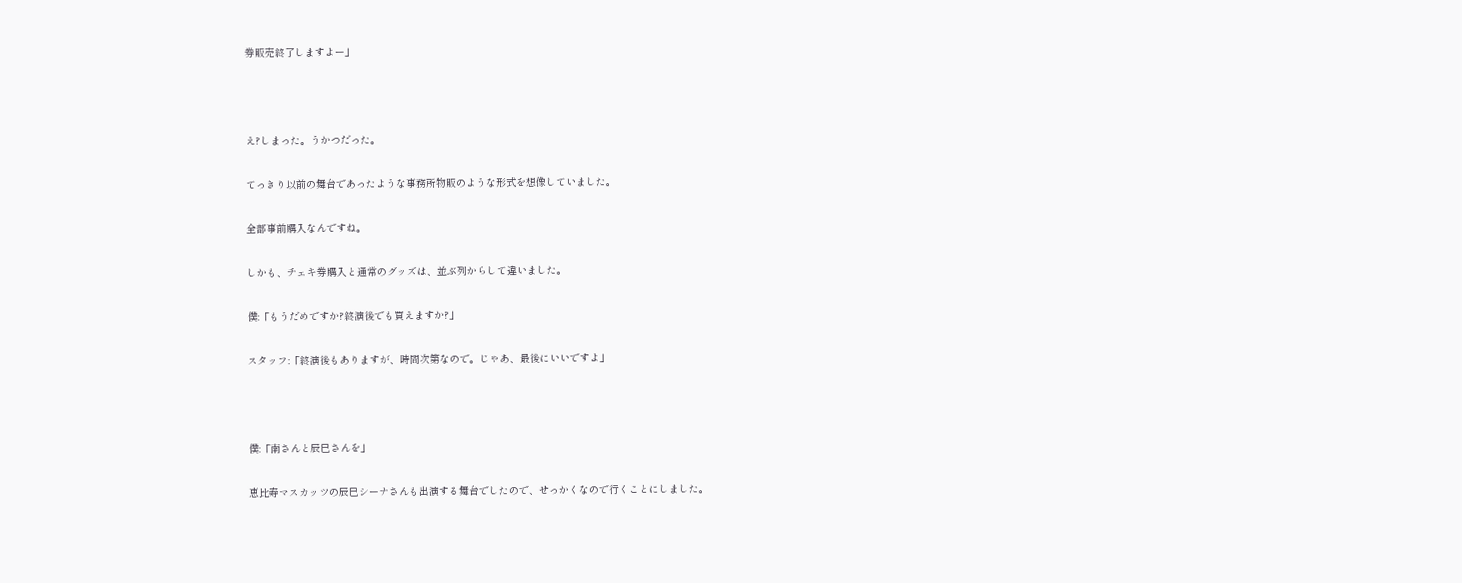券販売終了しますよー」



え?しまった。うかつだった。

てっきり以前の舞台であったような事務所物販のような形式を想像していました。

全部事前購入なんですね。

しかも、チェキ券購入と通常のグッズは、並ぶ列からして違いました。

僕:「もうだめですか?終演後でも買えますか?」

スタッフ:「終演後もありますが、時間次第なので。じゃあ、最後にいいですよ」



僕:「南さんと辰巳さんを」

恵比寿マスカッツの辰巳シーナさんも出演する舞台でしたので、せっかくなので行くことにしました。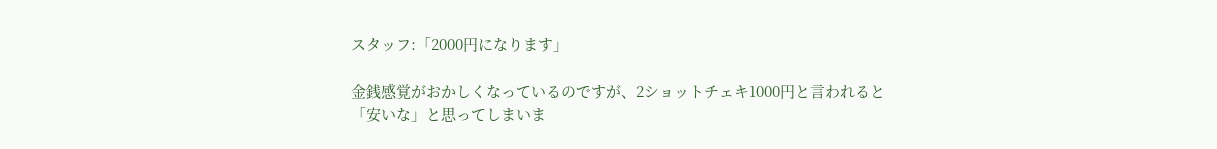スタッフ:「2000円になります」

金銭感覚がおかしくなっているのですが、2ショットチェキ1000円と言われると「安いな」と思ってしまいま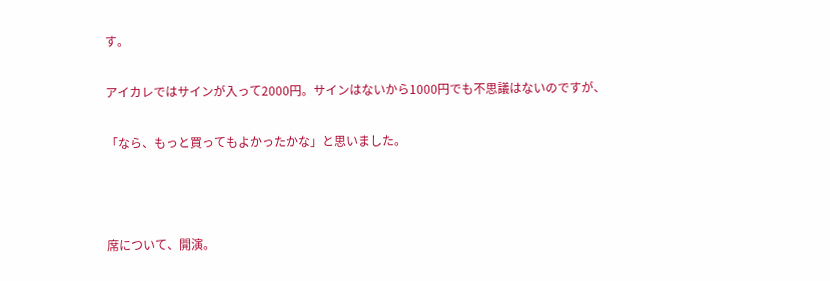す。

アイカレではサインが入って2000円。サインはないから1000円でも不思議はないのですが、

「なら、もっと買ってもよかったかな」と思いました。



席について、開演。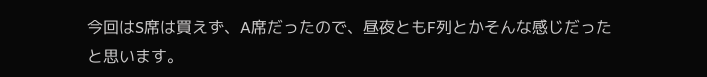今回はS席は買えず、A席だったので、昼夜ともF列とかそんな感じだったと思います。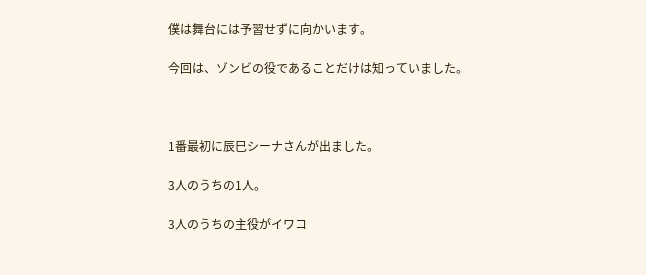僕は舞台には予習せずに向かいます。

今回は、ゾンビの役であることだけは知っていました。



1番最初に辰巳シーナさんが出ました。

3人のうちの1人。

3人のうちの主役がイワコ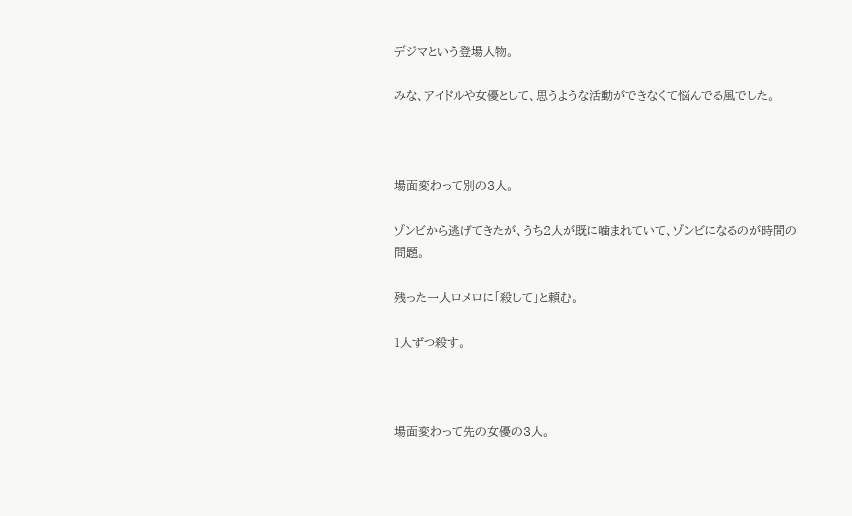デジマという登場人物。

みな、アイドルや女優として、思うような活動ができなくて悩んでる風でした。



場面変わって別の3人。

ゾンビから逃げてきたが、うち2人が既に噛まれていて、ゾンビになるのが時間の問題。

残った一人ロメロに「殺して」と頼む。

1人ずつ殺す。



場面変わって先の女優の3人。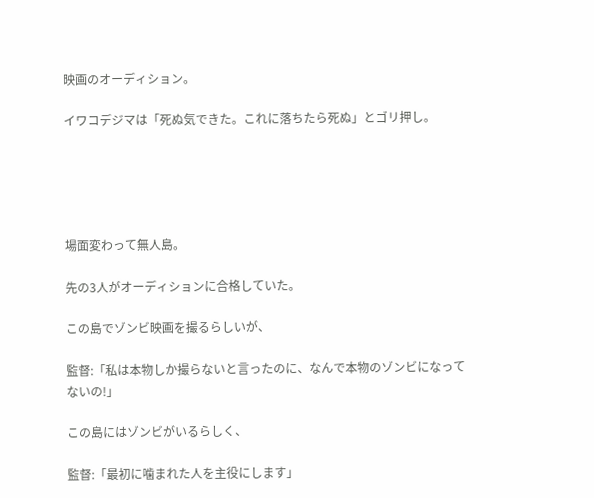映画のオーディション。

イワコデジマは「死ぬ気できた。これに落ちたら死ぬ」とゴリ押し。





場面変わって無人島。

先の3人がオーディションに合格していた。

この島でゾンビ映画を撮るらしいが、

監督:「私は本物しか撮らないと言ったのに、なんで本物のゾンビになってないの!」

この島にはゾンビがいるらしく、

監督:「最初に噛まれた人を主役にします」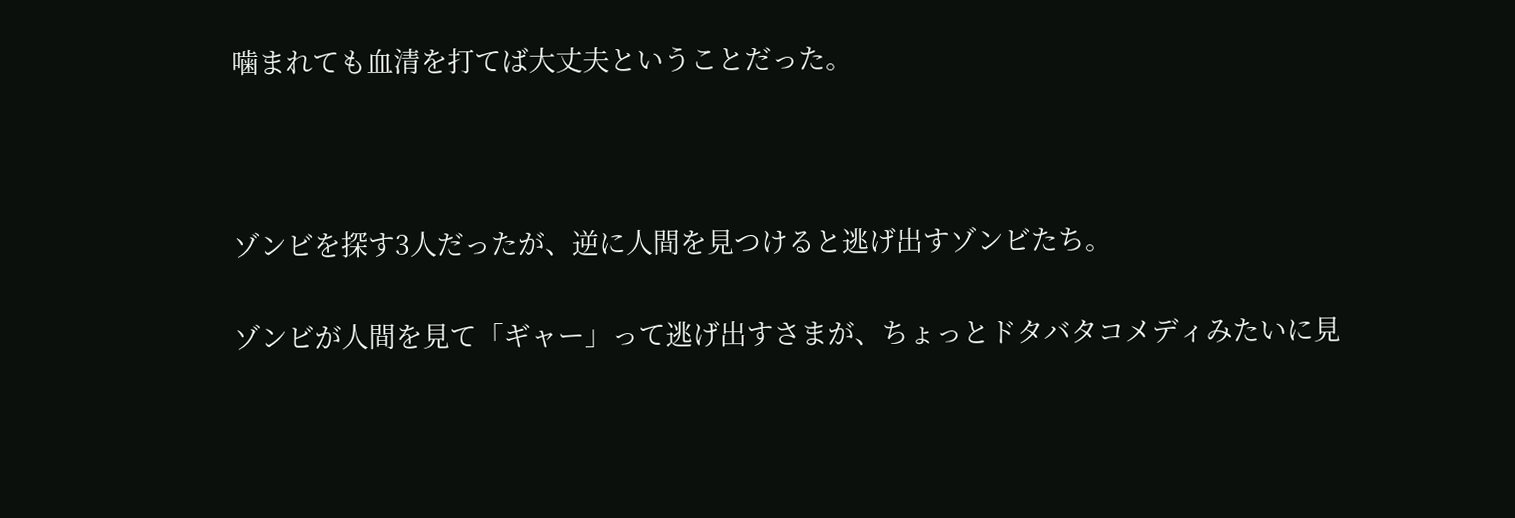噛まれても血清を打てば大丈夫ということだった。



ゾンビを探す3人だったが、逆に人間を見つけると逃げ出すゾンビたち。

ゾンビが人間を見て「ギャー」って逃げ出すさまが、ちょっとドタバタコメディみたいに見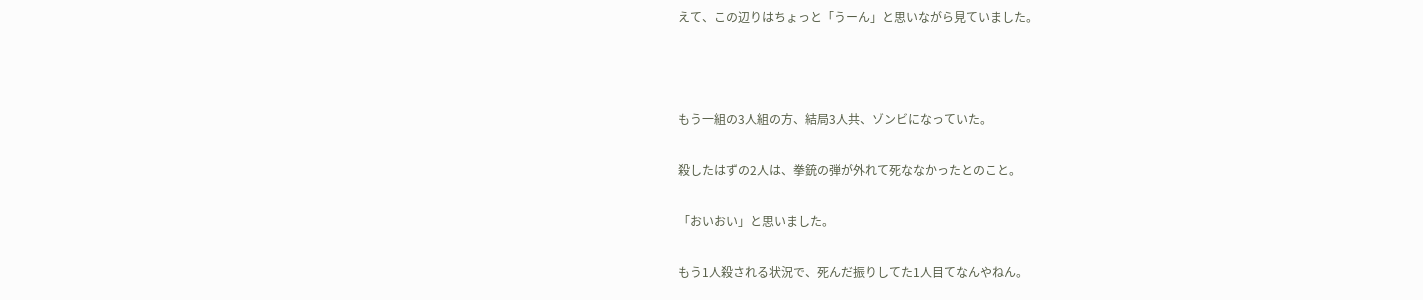えて、この辺りはちょっと「うーん」と思いながら見ていました。



もう一組の3人組の方、結局3人共、ゾンビになっていた。

殺したはずの2人は、拳銃の弾が外れて死ななかったとのこと。

「おいおい」と思いました。

もう1人殺される状況で、死んだ振りしてた1人目てなんやねん。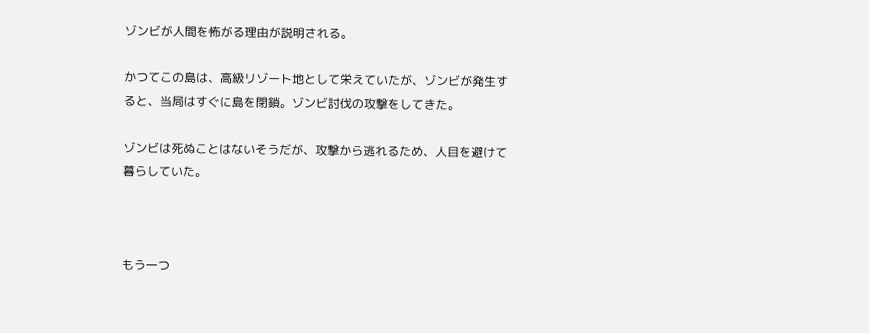ゾンビが人間を怖がる理由が説明される。

かつてこの島は、高級リゾート地として栄えていたが、ゾンビが発生すると、当局はすぐに島を閉鎖。ゾンビ討伐の攻撃をしてきた。

ゾンビは死ぬことはないそうだが、攻撃から逃れるため、人目を避けて暮らしていた。



もう一つ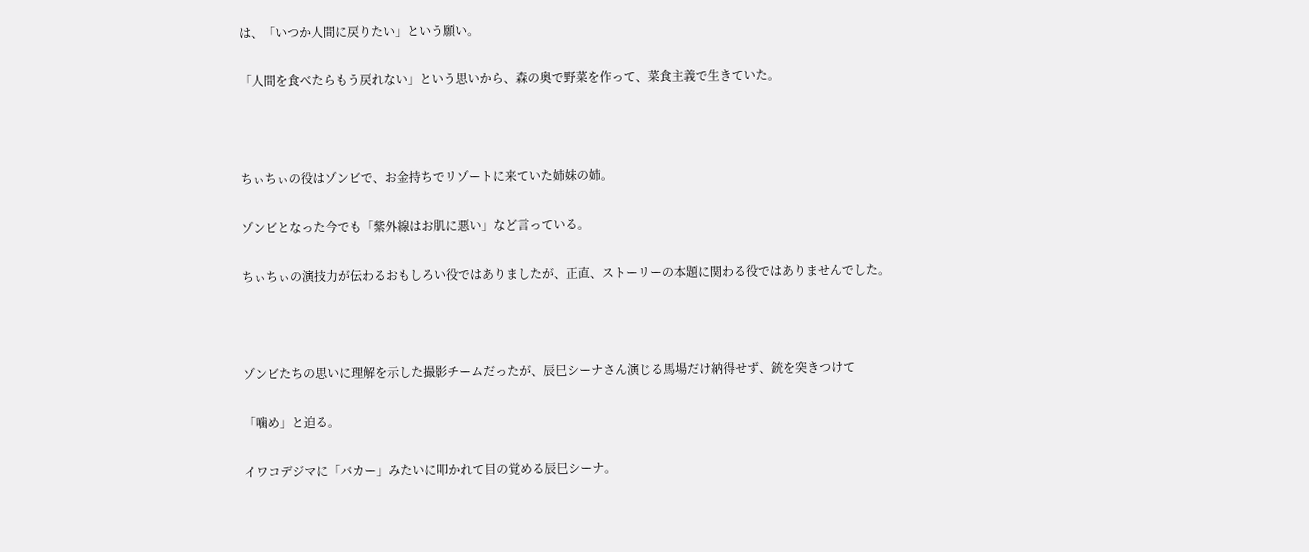は、「いつか人間に戻りたい」という願い。

「人間を食べたらもう戻れない」という思いから、森の奥で野菜を作って、菜食主義で生きていた。



ちぃちぃの役はゾンビで、お金持ちでリゾートに来ていた姉妹の姉。

ゾンビとなった今でも「紫外線はお肌に悪い」など言っている。

ちぃちぃの演技力が伝わるおもしろい役ではありましたが、正直、ストーリーの本題に関わる役ではありませんでした。



ゾンビたちの思いに理解を示した撮影チームだったが、辰巳シーナさん演じる馬場だけ納得せず、銃を突きつけて

「噛め」と迫る。

イワコデジマに「バカー」みたいに叩かれて目の覚める辰巳シーナ。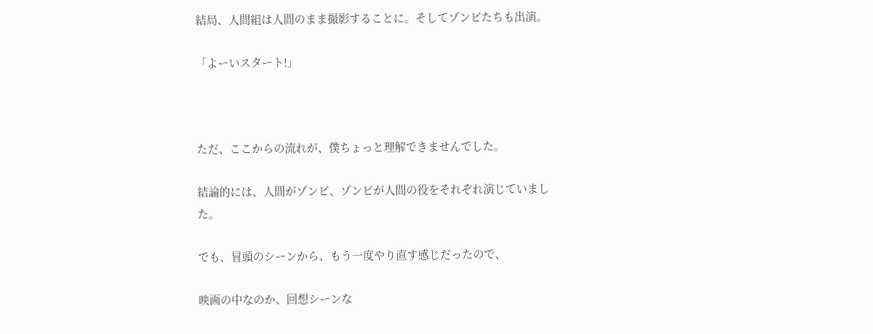結局、人間組は人間のまま撮影することに。そしてゾンビたちも出演。

「よーいスタート!」



ただ、ここからの流れが、僕ちょっと理解できませんでした。

結論的には、人間がゾンビ、ゾンビが人間の役をそれぞれ演じていました。

でも、冒頭のシーンから、もう一度やり直す感じだったので、

映画の中なのか、回想シーンな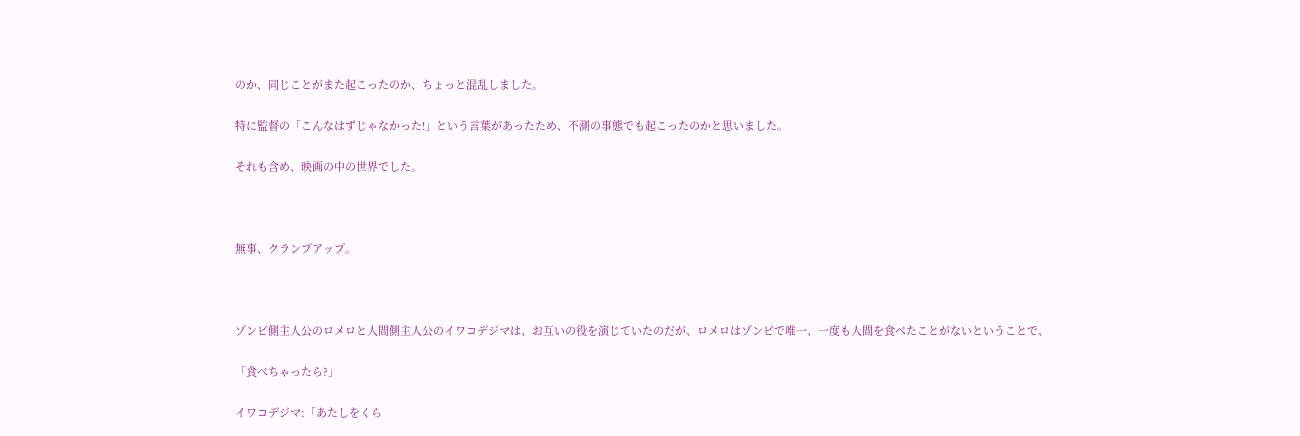のか、同じことがまた起こったのか、ちょっと混乱しました。

特に監督の「こんなはずじゃなかった!」という言葉があったため、不測の事態でも起こったのかと思いました。

それも含め、映画の中の世界でした。



無事、クランプアップ。



ゾンビ側主人公のロメロと人間側主人公のイワコデジマは、お互いの役を演じていたのだが、ロメロはゾンビで唯一、一度も人間を食べたことがないということで、

「食べちゃったら?」

イワコデジマ:「あたしをくら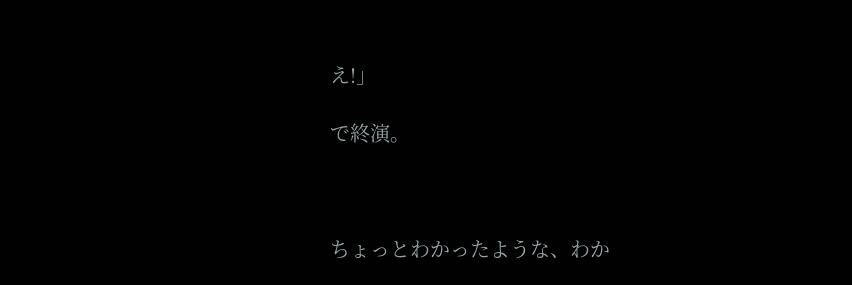え!」

で終演。



ちょっとわかったような、わか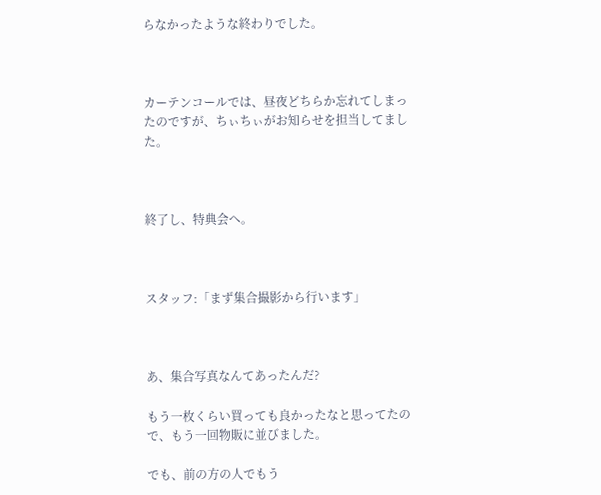らなかったような終わりでした。



カーテンコールでは、昼夜どちらか忘れてしまったのですが、ちぃちぃがお知らせを担当してました。



終了し、特典会へ。



スタッフ:「まず集合撮影から行います」



あ、集合写真なんてあったんだ?

もう一枚くらい買っても良かったなと思ってたので、もう一回物販に並びました。

でも、前の方の人でもう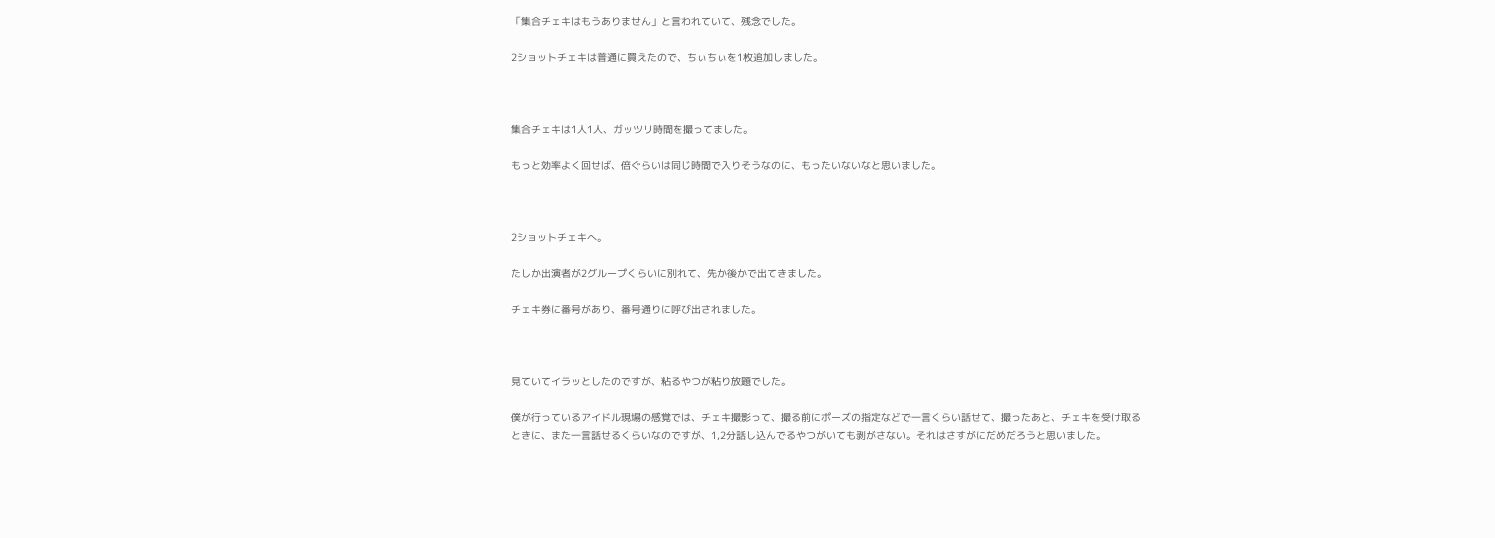「集合チェキはもうありません」と言われていて、残念でした。

2ショットチェキは普通に買えたので、ちぃちぃを1枚追加しました。



集合チェキは1人1人、ガッツリ時間を撮ってました。

もっと効率よく回せば、倍ぐらいは同じ時間で入りそうなのに、もったいないなと思いました。



2ショットチェキへ。

たしか出演者が2グループくらいに別れて、先か後かで出てきました。

チェキ券に番号があり、番号通りに呼び出されました。



見ていてイラッとしたのですが、粘るやつが粘り放題でした。

僕が行っているアイドル現場の感覚では、チェキ撮影って、撮る前にポーズの指定などで一言くらい話せて、撮ったあと、チェキを受け取るときに、また一言話せるくらいなのですが、1,2分話し込んでるやつがいても剥がさない。それはさすがにだめだろうと思いました。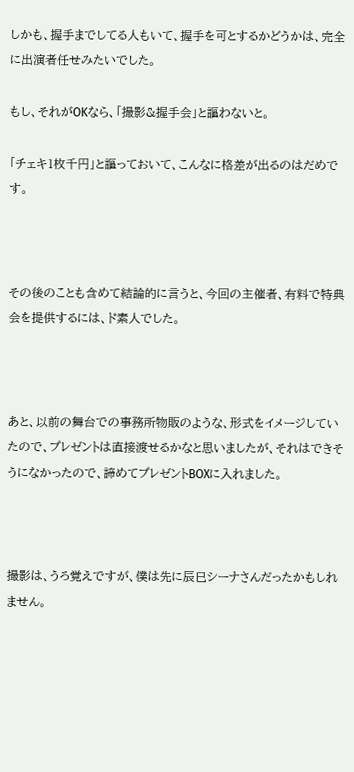しかも、握手までしてる人もいて、握手を可とするかどうかは、完全に出演者任せみたいでした。

もし、それがOKなら、「撮影&握手会」と謳わないと。

「チェキ1枚千円」と謳っておいて、こんなに格差が出るのはだめです。



その後のことも含めて結論的に言うと、今回の主催者、有料で特典会を提供するには、ド素人でした。



あと、以前の舞台での事務所物販のような、形式をイメージしていたので、プレゼントは直接渡せるかなと思いましたが、それはできそうになかったので、諦めてプレゼントBOXに入れました。



撮影は、うろ覚えですが、僕は先に辰巳シーナさんだったかもしれません。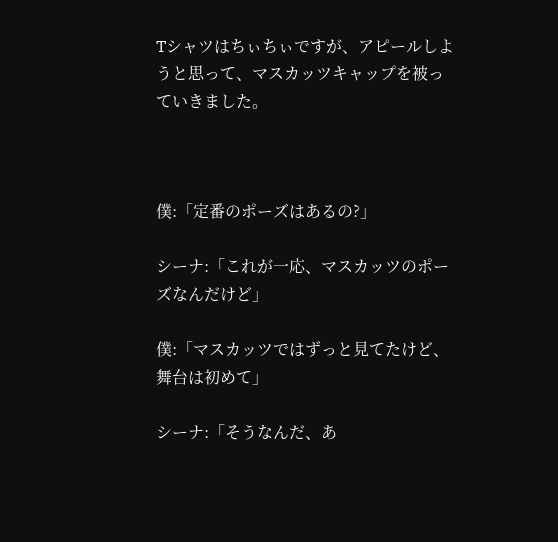Tシャツはちぃちぃですが、アピールしようと思って、マスカッツキャップを被っていきました。



僕:「定番のポーズはあるの?」

シーナ:「これが一応、マスカッツのポーズなんだけど」

僕:「マスカッツではずっと見てたけど、舞台は初めて」

シーナ:「そうなんだ、あ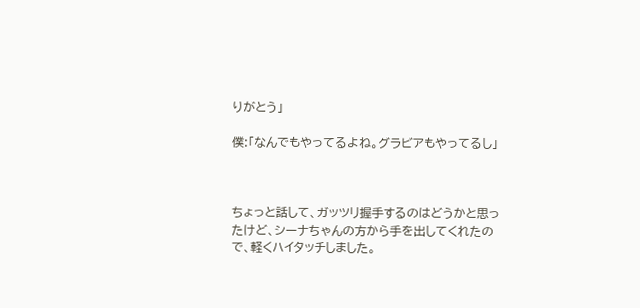りがとう」

僕:「なんでもやってるよね。グラビアもやってるし」



ちょっと話して、ガッツリ握手するのはどうかと思ったけど、シーナちゃんの方から手を出してくれたので、軽くハイタッチしました。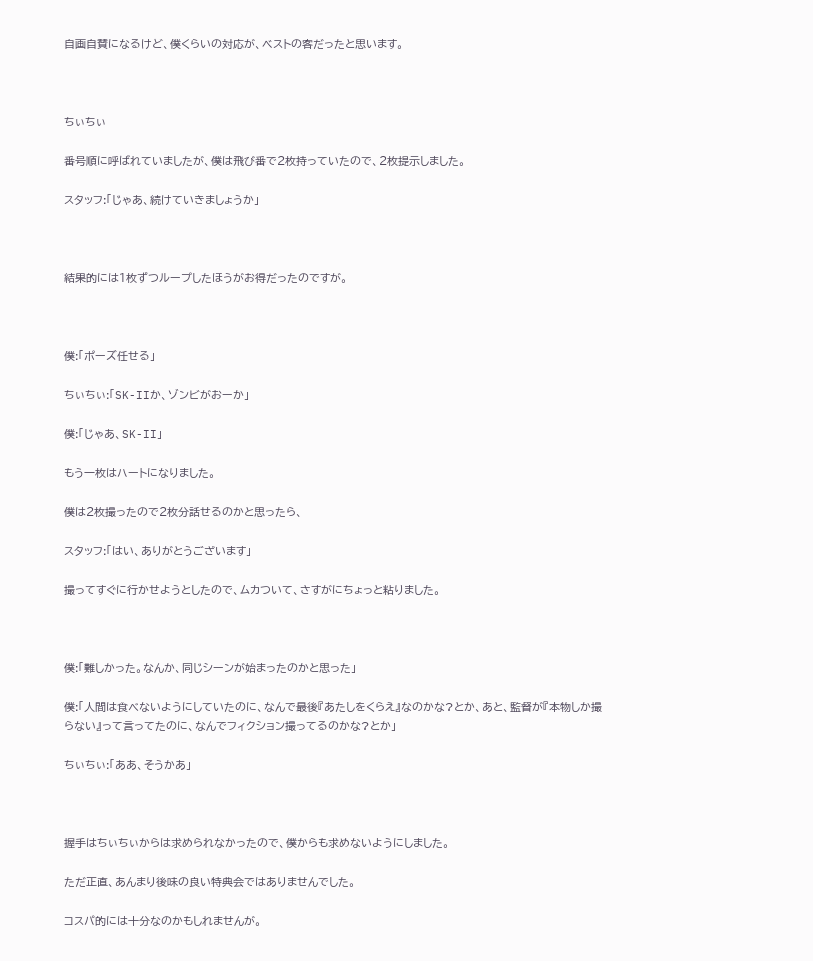自画自賛になるけど、僕くらいの対応が、ベストの客だったと思います。



ちぃちぃ

番号順に呼ばれていましたが、僕は飛び番で2枚持っていたので、2枚提示しました。

スタッフ:「じゃあ、続けていきましょうか」



結果的には1枚ずつループしたほうがお得だったのですが。



僕:「ポーズ任せる」

ちぃちぃ:「SK-IIか、ゾンビがおーか」

僕:「じゃあ、SK-II」

もう一枚はハートになりました。

僕は2枚撮ったので2枚分話せるのかと思ったら、

スタッフ:「はい、ありがとうございます」

撮ってすぐに行かせようとしたので、ムカついて、さすがにちょっと粘りました。



僕:「難しかった。なんか、同じシーンが始まったのかと思った」

僕:「人間は食べないようにしていたのに、なんで最後『あたしをくらえ』なのかな?とか、あと、監督が『本物しか撮らない』って言ってたのに、なんでフィクション撮ってるのかな?とか」

ちぃちぃ:「ああ、そうかあ」



握手はちぃちぃからは求められなかったので、僕からも求めないようにしました。

ただ正直、あんまり後味の良い特典会ではありませんでした。

コスパ的には十分なのかもしれませんが。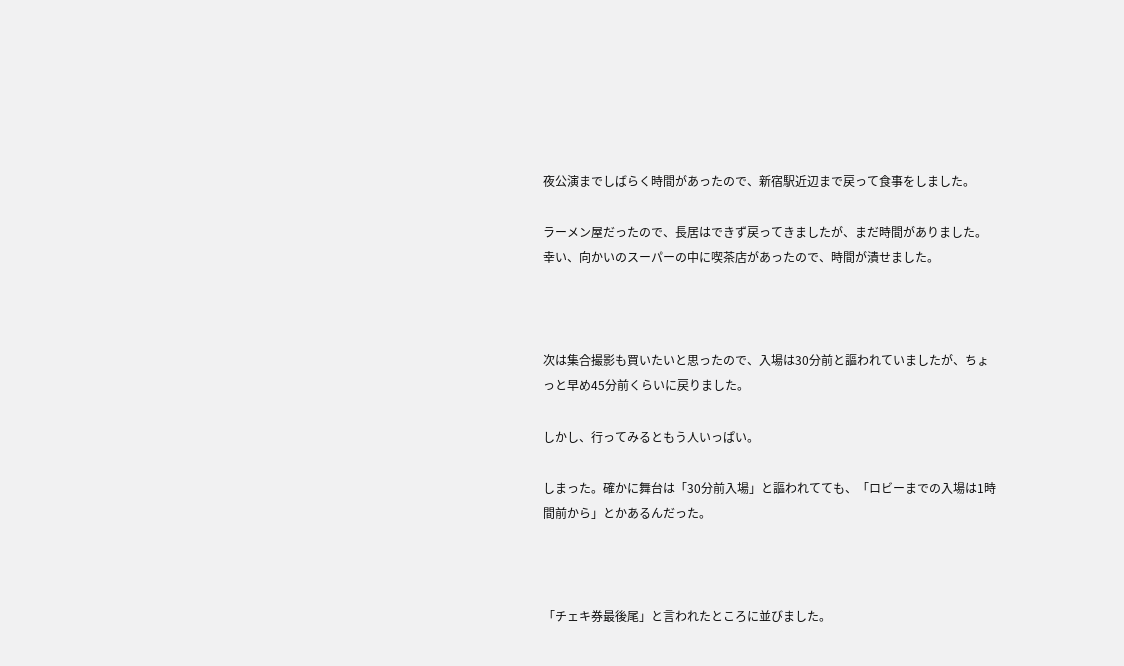夜公演までしばらく時間があったので、新宿駅近辺まで戻って食事をしました。

ラーメン屋だったので、長居はできず戻ってきましたが、まだ時間がありました。幸い、向かいのスーパーの中に喫茶店があったので、時間が潰せました。



次は集合撮影も買いたいと思ったので、入場は30分前と謳われていましたが、ちょっと早め45分前くらいに戻りました。

しかし、行ってみるともう人いっぱい。

しまった。確かに舞台は「30分前入場」と謳われてても、「ロビーまでの入場は1時間前から」とかあるんだった。



「チェキ券最後尾」と言われたところに並びました。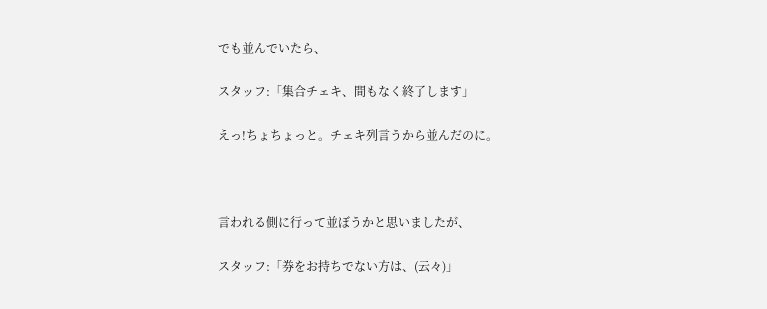でも並んでいたら、

スタッフ:「集合チェキ、間もなく終了します」

えっ!ちょちょっと。チェキ列言うから並んだのに。



言われる側に行って並ぼうかと思いましたが、

スタッフ:「券をお持ちでない方は、(云々)」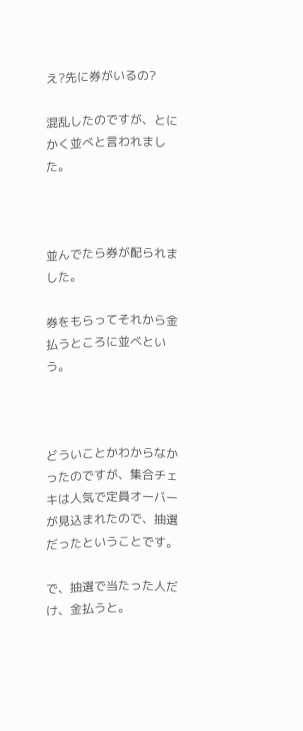え?先に券がいるの?

混乱したのですが、とにかく並べと言われました。



並んでたら券が配られました。

券をもらってそれから金払うところに並べという。



どういことかわからなかったのですが、集合チェキは人気で定員オーバーが見込まれたので、抽選だったということです。

で、抽選で当たった人だけ、金払うと。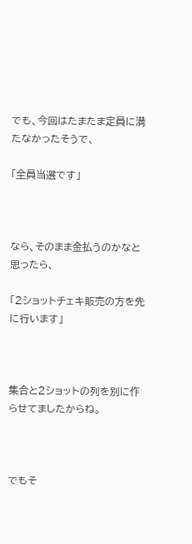でも、今回はたまたま定員に満たなかったそうで、

「全員当選です」



なら、そのまま金払うのかなと思ったら、

「2ショットチェキ販売の方を先に行います」



集合と2ショットの列を別に作らせてましたからね。



でもそ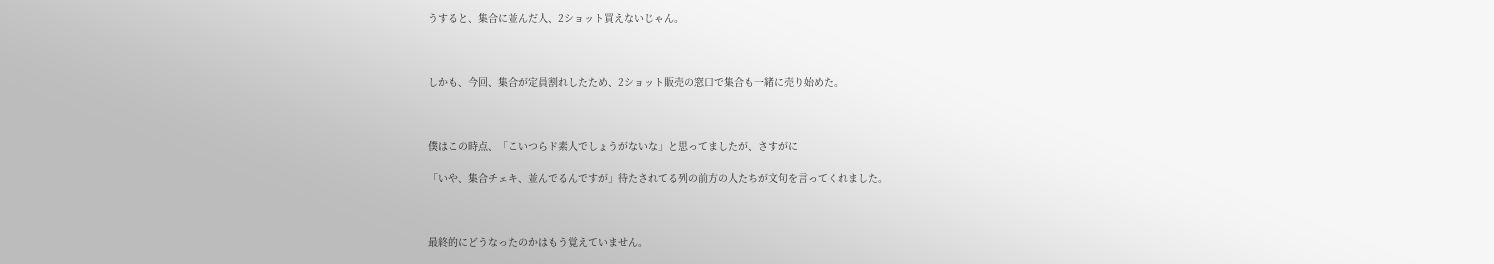うすると、集合に並んだ人、2ショット買えないじゃん。



しかも、今回、集合が定員割れしたため、2ショット販売の窓口で集合も一緒に売り始めた。



僕はこの時点、「こいつらド素人でしょうがないな」と思ってましたが、さすがに

「いや、集合チェキ、並んでるんですが」待たされてる列の前方の人たちが文句を言ってくれました。



最終的にどうなったのかはもう覚えていません。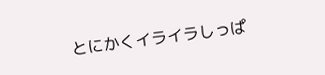とにかくイライラしっぱ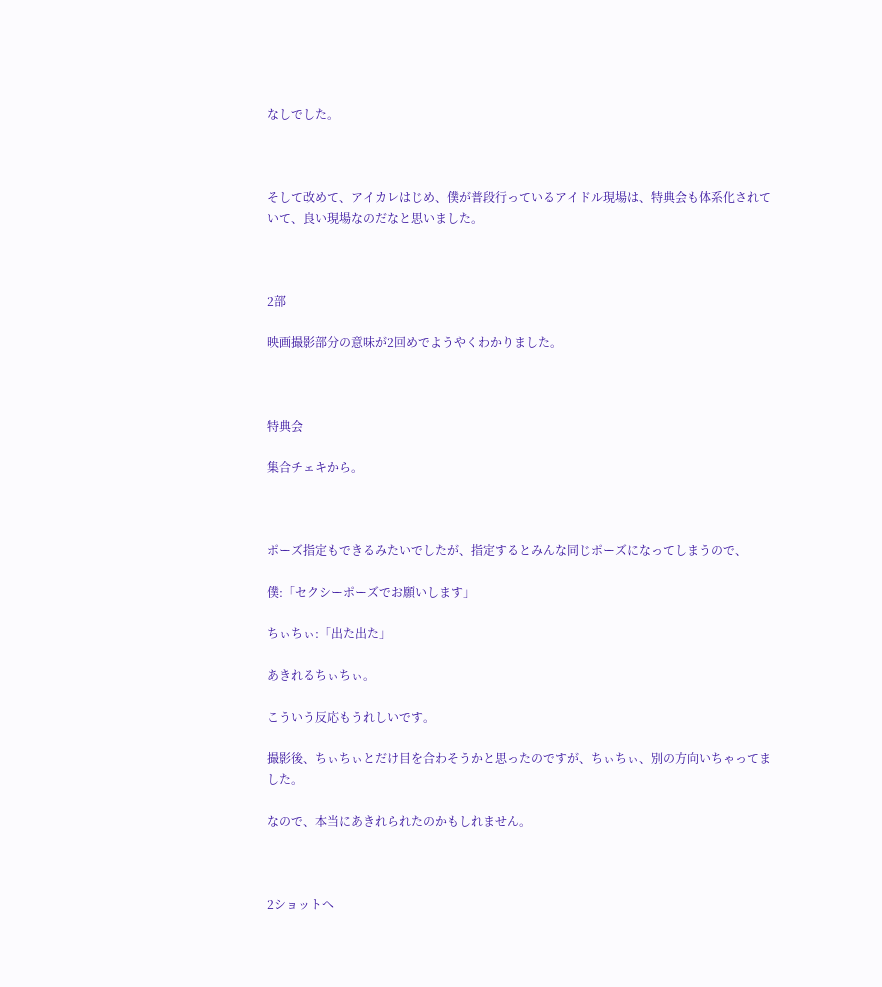なしでした。



そして改めて、アイカレはじめ、僕が普段行っているアイドル現場は、特典会も体系化されていて、良い現場なのだなと思いました。



2部

映画撮影部分の意味が2回めでようやくわかりました。



特典会

集合チェキから。



ポーズ指定もできるみたいでしたが、指定するとみんな同じポーズになってしまうので、

僕:「セクシーポーズでお願いします」

ちぃちぃ:「出た出た」

あきれるちぃちぃ。

こういう反応もうれしいです。

撮影後、ちぃちぃとだけ目を合わそうかと思ったのですが、ちぃちぃ、別の方向いちゃってました。

なので、本当にあきれられたのかもしれません。



2ショットへ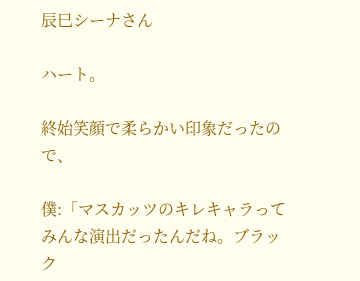辰巳シーナさん

ハート。

終始笑顔で柔らかい印象だったので、

僕:「マスカッツのキレキャラってみんな演出だったんだね。ブラック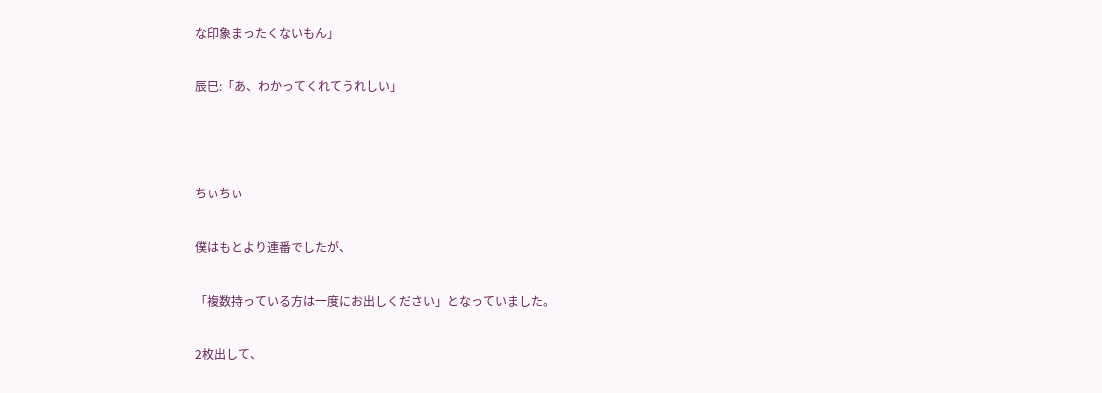な印象まったくないもん」

辰巳:「あ、わかってくれてうれしい」



ちぃちぃ

僕はもとより連番でしたが、

「複数持っている方は一度にお出しください」となっていました。

2枚出して、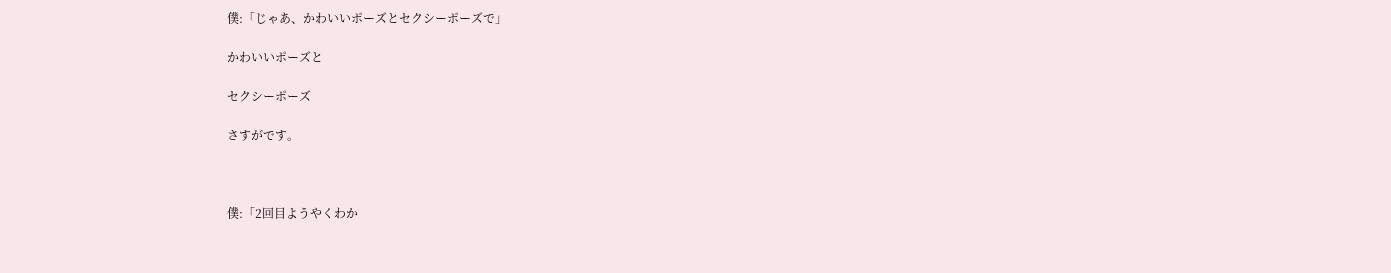僕:「じゃあ、かわいいポーズとセクシーポーズで」

かわいいポーズと

セクシーポーズ

さすがです。



僕:「2回目ようやくわか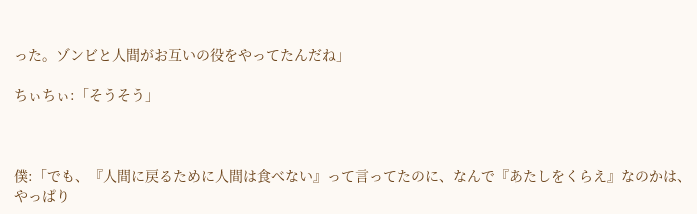った。ゾンビと人間がお互いの役をやってたんだね」

ちぃちぃ:「そうそう」



僕:「でも、『人間に戻るために人間は食べない』って言ってたのに、なんで『あたしをくらえ』なのかは、やっぱり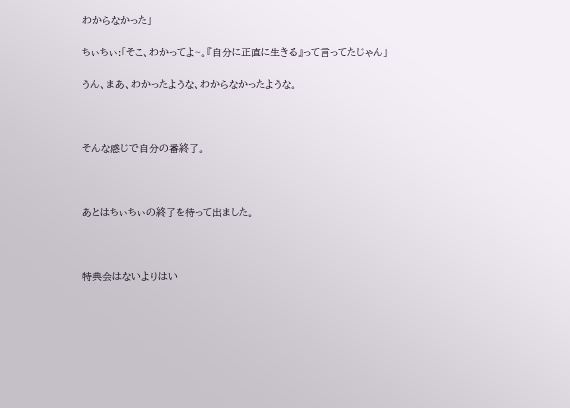わからなかった」

ちぃちぃ:「そこ、わかってよ~。『自分に正直に生きる』って言ってたじゃん」

うん、まあ、わかったような、わからなかったような。



そんな感じで自分の番終了。



あとはちぃちぃの終了を待って出ました。



特典会はないよりはい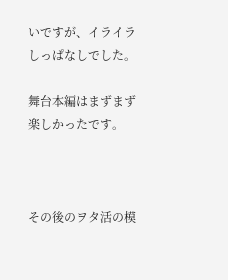いですが、イライラしっぱなしでした。

舞台本編はまずまず楽しかったです。



その後のヲタ活の模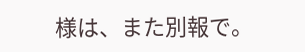様は、また別報で。